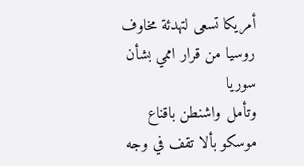أمريكا تسعى لتهدئة مخاوف روسيا من قرار اممي بشأن سوريا
وتأمل واشنطن باقناع موسكو بألا تقف في وجه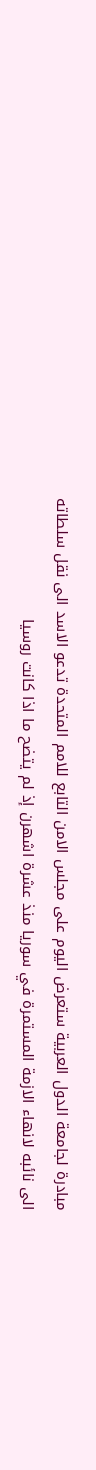مبادرة لجامعة الدول العربية ستعرض اليوم على مجلس الامن التابع للامم المتحدة تدعو الاسد الى نقل سلطاته الى نائبه لانهاء الازمة المستمرة في سوريا منذ عشرة اشهرن إذ لم يتضح ما اذا كانت روسيا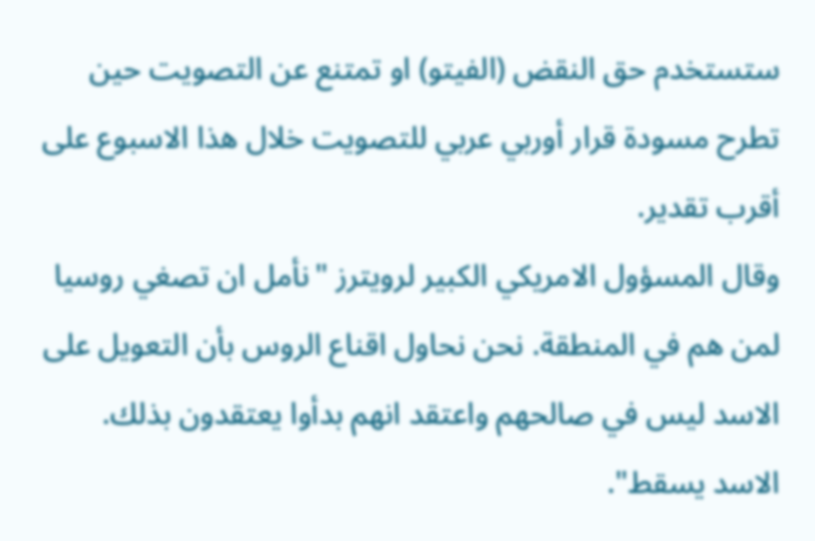ستستخدم حق النقض (الفيتو) او تمتنع عن التصويت حين تطرح مسودة قرار أوربي عربي للتصويت خلال هذا الاسبوع على أقرب تقدير.
وقال المسؤول الامريكي الكبير لرويترز "نأمل ان تصغي روسيا لمن هم في المنطقة. نحن نحاول اقناع الروس بأن التعويل على الاسد ليس في صالحهم واعتقد انهم بدأوا يعتقدون بذلك. الاسد يسقط".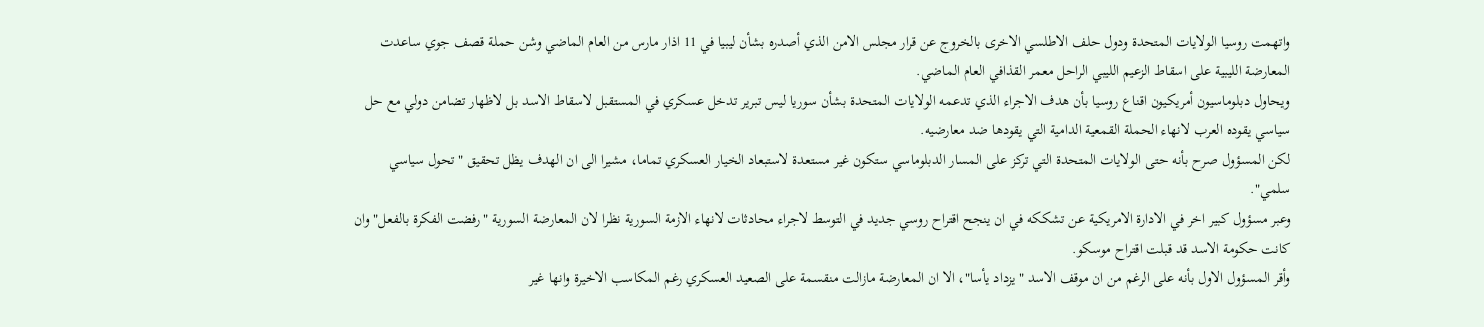واتهمت روسيا الولايات المتحدة ودول حلف الاطلسي الاخرى بالخروج عن قرار مجلس الامن الذي أصدره بشأن ليبيا في 11 اذار مارس من العام الماضي وشن حملة قصف جوي ساعدت المعارضة الليبية على اسقاط الزعيم الليبي الراحل معمر القذافي العام الماضي.
ويحاول دبلوماسيون أمريكيون اقناع روسيا بأن هدف الاجراء الذي تدعمه الولايات المتحدة بشأن سوريا ليس تبرير تدخل عسكري في المستقبل لاسقاط الاسد بل لاظهار تضامن دولي مع حل سياسي يقوده العرب لانهاء الحملة القمعية الدامية التي يقودها ضد معارضيه.
لكن المسؤول صرح بأنه حتى الولايات المتحدة التي تركز على المسار الدبلوماسي ستكون غير مستعدة لاستبعاد الخيار العسكري تماما، مشيرا الى ان الهدف يظل تحقيق "تحول سياسي سلمي".
وعبر مسؤول كبير اخر في الادارة الامريكية عن تشككه في ان ينجح اقتراح روسي جديد في التوسط لاجراء محادثات لانهاء الازمة السورية نظرا لان المعارضة السورية "رفضت الفكرة بالفعل" وان كانت حكومة الاسد قد قبلت اقتراح موسكو.
وأقر المسؤول الاول بأنه على الرغم من ان موقف الاسد "يزداد يأسا"، الا ان المعارضة مازالت منقسمة على الصعيد العسكري رغم المكاسب الاخيرة وانها غير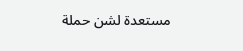مستعدة لشن حملة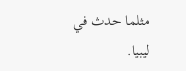مثلما حدث في ليبيا.